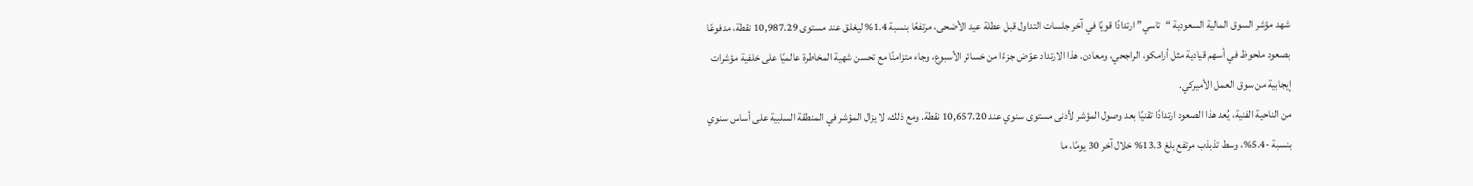شهد مؤشر السوق المالية السعودية “تاسي” ارتدادًا قويًا في آخر جلسات التداول قبل عطلة عيد الأضحى، مرتفعًا بنسبة 1.4% ليغلق عند مستوى 10,987.29 نقطة، مدفوعًا بصعود ملحوظ في أسهم قيادية مثل أرامكو، الراجحي، ومعادن. هذا الارتداد عوّض جزءًا من خسائر الأسبوع، وجاء متزامنًا مع تحسن شهية المخاطرة عالميًا على خلفية مؤشرات إيجابية من سوق العمل الأميركي.
من الناحية الفنية، يُعد هذا الصعود ارتدادًا تقنيًا بعد وصول المؤشر لأدنى مستوى سنوي عند 10,657.20 نقطة. ومع ذلك، لا يزال المؤشر في المنطقة السلبية على أساس سنوي بنسبة -5.4%، وسط تذبذب مرتفع بلغ 13.3% خلال آخر 30 يومًا، ما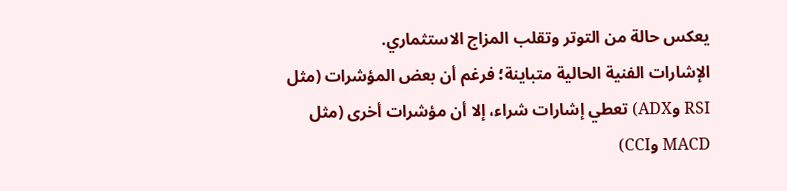يعكس حالة من التوتر وتقلب المزاج الاستثماري.
الإشارات الفنية الحالية متباينة؛ فرغم أن بعض المؤشرات (مثل RSI وADX) تعطي إشارات شراء، إلا أن مؤشرات أخرى (مثل MACD وCCI)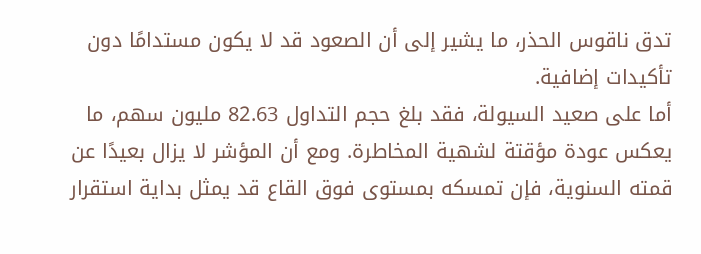تدق ناقوس الحذر، ما يشير إلى أن الصعود قد لا يكون مستدامًا دون تأكيدات إضافية.
أما على صعيد السيولة، فقد بلغ حجم التداول 82.63 مليون سهم، ما يعكس عودة مؤقتة لشهية المخاطرة. ومع أن المؤشر لا يزال بعيدًا عن قمته السنوية، فإن تمسكه بمستوى فوق القاع قد يمثل بداية استقرار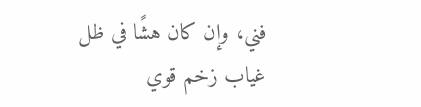فني، وإن كان هشًا في ظل غياب زخم قوي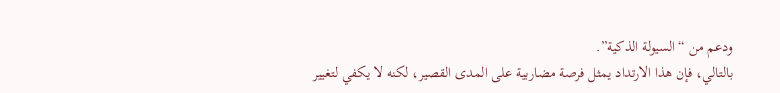ودعم من “السيولة الذكية”.
بالتالي، فإن هذا الارتداد يمثل فرصة مضاربية على المدى القصير، لكنه لا يكفي لتغيير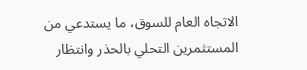الاتجاه العام للسوق، ما يستدعي من المستثمرين التحلي بالحذر وانتظار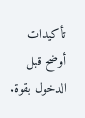تأكيدات أوضح قبل الدخول بقوة.